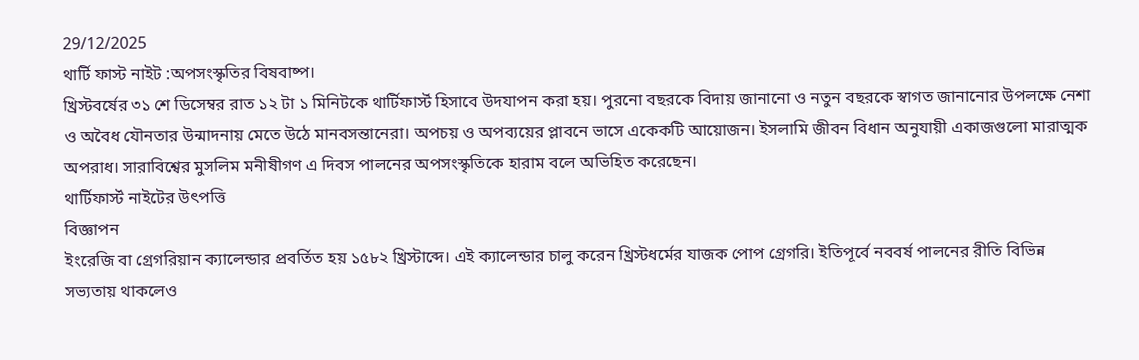29/12/2025
থার্টি ফাস্ট নাইট :অপসংস্কৃতির বিষবাষ্প।
খ্রিস্টবর্ষের ৩১ শে ডিসেম্বর রাত ১২ টা ১ মিনিটকে থার্টিফার্স্ট হিসাবে উদযাপন করা হয়। পুরনো বছরকে বিদায় জানানো ও নতুন বছরকে স্বাগত জানানোর উপলক্ষে নেশা ও অবৈধ যৌনতার উন্মাদনায় মেতে উঠে মানবসন্তানেরা। অপচয় ও অপব্যয়ের প্লাবনে ভাসে একেকটি আয়োজন। ইসলামি জীবন বিধান অনুযায়ী একাজগুলো মারাত্মক অপরাধ। সারাবিশ্বের মুসলিম মনীষীগণ এ দিবস পালনের অপসংস্কৃতিকে হারাম বলে অভিহিত করেছেন।
থার্টিফার্স্ট নাইটের উৎপত্তি
বিজ্ঞাপন
ইংরেজি বা গ্রেগরিয়ান ক্যালেন্ডার প্রবর্তিত হয় ১৫৮২ খ্রিস্টাব্দে। এই ক্যালেন্ডার চালু করেন খ্রিস্টধর্মের যাজক পোপ গ্রেগরি। ইতিপূর্বে নববর্ষ পালনের রীতি বিভিন্ন সভ্যতায় থাকলেও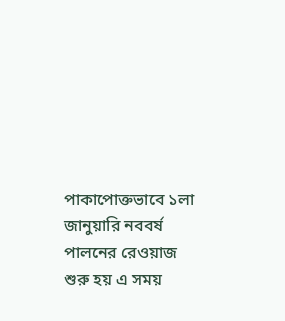পাকাপোক্তভাবে ১লা জানুয়ারি নববর্ষ পালনের রেওয়াজ শুরু হয় এ সময়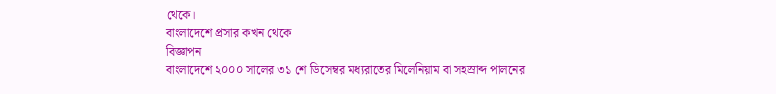থেকে।
বাংলাদেশে প্রসার কখন থেকে
বিজ্ঞাপন
বাংলাদেশে ২০০০ সালের ৩১ শে ডিসেম্বর মধ্যরাতের মিলেনিয়াম বা সহস্রাব্দ পালনের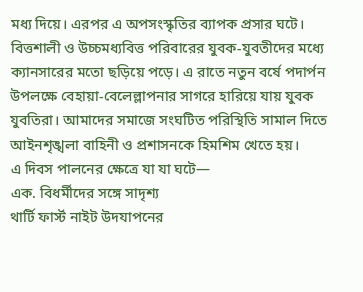মধ্য দিয়ে। এরপর এ অপসংস্কৃতির ব্যাপক প্রসার ঘটে। বিত্তশালী ও উচ্চমধ্যবিত্ত পরিবারের যুবক-যুবতীদের মধ্যে ক্যানসারের মতো ছড়িয়ে পড়ে। এ রাতে নতুন বর্ষে পদার্পন উপলক্ষে বেহায়া-বেলেল্লাপনার সাগরে হারিয়ে যায় যুবক যুবতিরা। আমাদের সমাজে সংঘটিত পরিস্থিতি সামাল দিতে আইনশৃঙ্খলা বাহিনী ও প্রশাসনকে হিমশিম খেতে হয়।
এ দিবস পালনের ক্ষেত্রে যা যা ঘটে—
এক. বিধর্মীদের সঙ্গে সাদৃশ্য
থার্টি ফার্স্ট নাইট উদযাপনের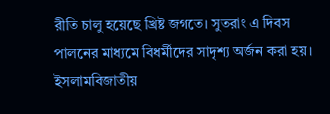রীতি চালু হয়েছে খ্রিষ্ট জগতে। সুতরাং এ দিবস পালনের মাধ্যমে বিধর্মীদের সাদৃশ্য অর্জন করা হয়। ইসলামবিজাতীয়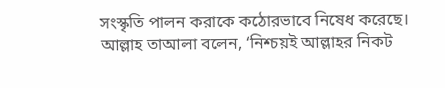সংস্কৃতি পালন করাকে কঠোরভাবে নিষেধ করেছে।
আল্লাহ তাআলা বলেন, ‘নিশ্চয়ই আল্লাহর নিকট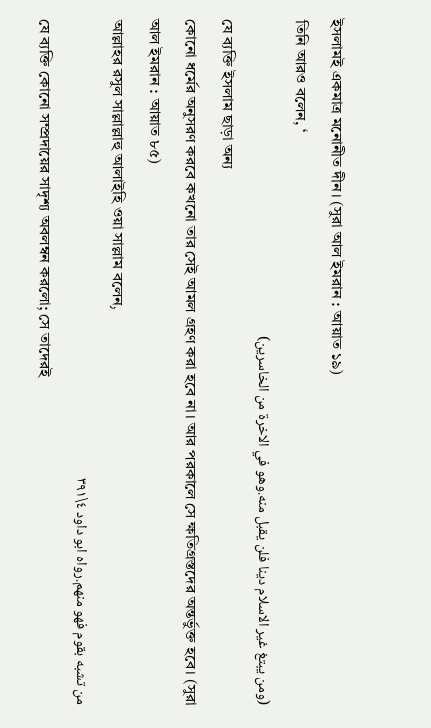ইসলামই একমাত্র মনোনীত দীন। (সুরা আল ইমরান : আয়াত ১৯)
তিনি আরও বলেন, ‘
(ومن يبتغ غير الاسلام دينا فلن يقبل منه.وهو في الاخرة من الخاسرين)
যে ব্যক্তি ইসলাম ছাড়া অন্য
কোনো ধর্মের অনুসরণ করবে কখনো তার সেই আমল গ্রহণ করা হবে না। আর পরকালে সে ক্ষতিগ্রস্তদের অন্তর্ভুক্ত হবে। (সুরা আল ইমরান : আয়াত ৮৫)
আল্লাহর রসুল সাল্লাল্লাহু আলাইহি ওয়া সাল্লাম বলেন٫
من تشبه بقوم فهو منهم.رواه ابو داود ٤\٣٩١
যে ব্যক্তি কোনো সম্প্রদায়ের সাদৃশ্য অবলম্বন করলো; সে তাদেরই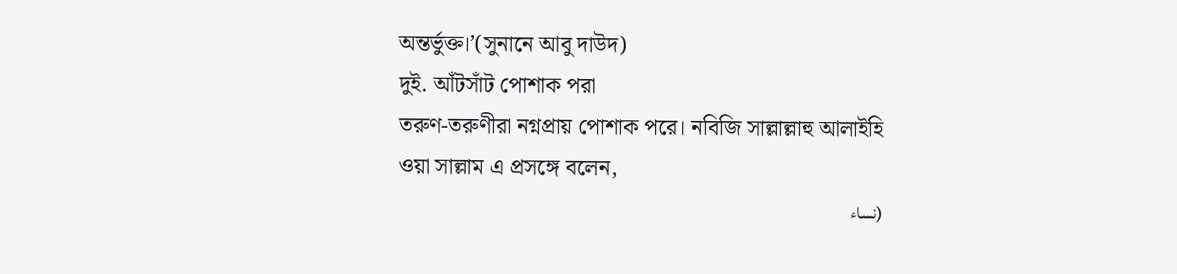অন্তর্ভুক্ত।’(সুনানে আবু দাউদ)
দুই. আঁটসাঁট পোশাক পরা
তরুণ-তরুণীরা নগ্নপ্রায় পোশাক পরে। নবিজি সাল্লাল্লাহু আলাইহি ওয়া সাল্লাম এ প্রসঙ্গে বলেন,
(نساء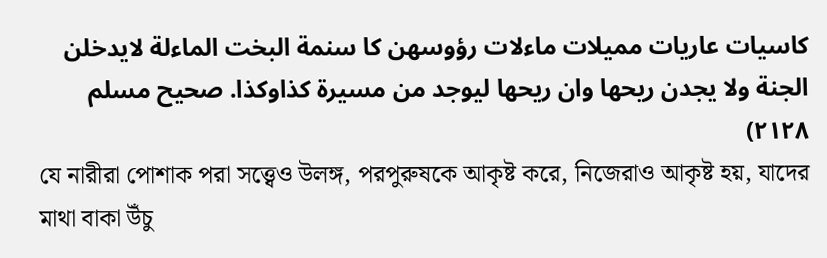كاسيات عاريات مميلات ماءلات رؤوسهن كا سنمة البخت الماءلة لايدخلن الجنة ولا يجدن ريحها وان ريحها ليوجد من مسيرة كذاوكذا. صحيح مسلم ٢١٢٨)
যে নারীরা পোশাক পরা সত্ত্বেও উলঙ্গ, পরপুরুষকে আকৃষ্ট করে, নিজেরাও আকৃষ্ট হয়, যাদের মাথা বাকা উঁচু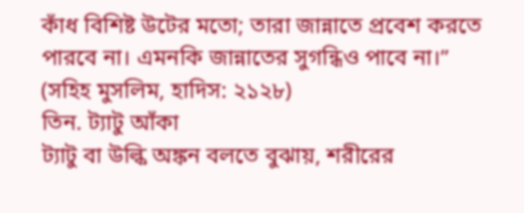কাঁধ বিশিষ্ট উটের মতো; তারা জান্নাতে প্রবেশ করতে পারবে না। এমনকি জান্নাতের সুগন্ধিও পাবে না।” (সহিহ মুসলিম, হাদিস: ২১২৮)
তিন. ট্যাটু আঁকা
ট্যাটু বা উল্কি অঙ্কন বলতে বুঝায়, শরীরের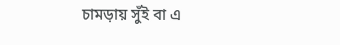চামড়ায় সুঁই বা এ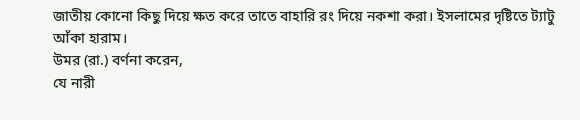জাতীয় কোনো কিছু দিয়ে ক্ষত করে তাতে বাহারি রং দিয়ে নকশা করা। ইসলামের দৃষ্টিতে ট্যাটু আঁকা হারাম।
উমর (রা.) বর্ণনা করেন,
যে নারী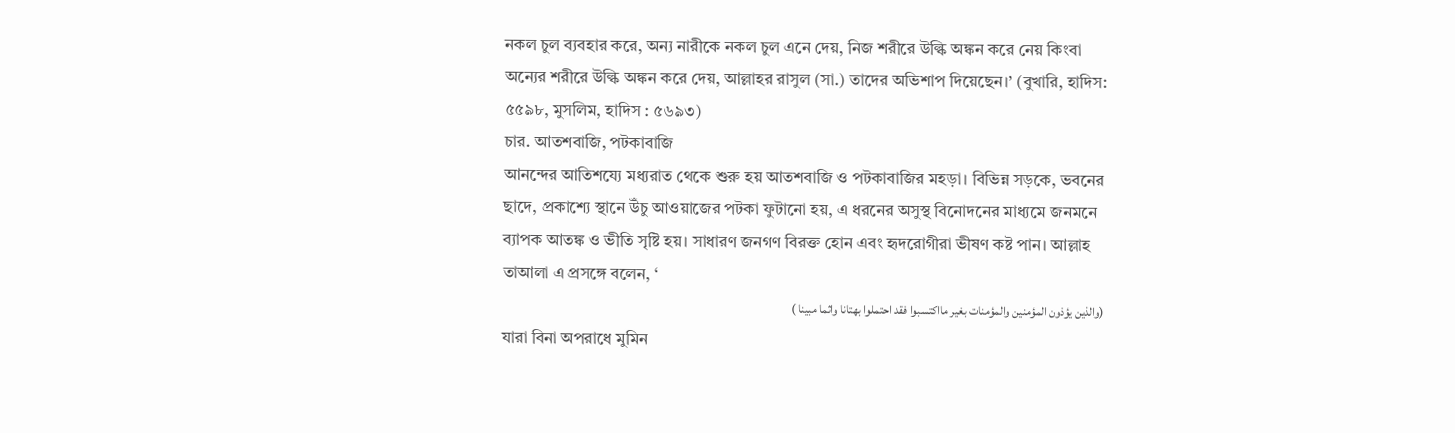নকল চুল ব্যবহার করে, অন্য নারীকে নকল চুল এনে দেয়, নিজ শরীরে উল্কি অঙ্কন করে নেয় কিংবা অন্যের শরীরে উল্কি অঙ্কন করে দেয়, আল্লাহর রাসুল (সা.) তাদের অভিশাপ দিয়েছেন।’ (বুখারি, হাদিস: ৫৫৯৮, মুসলিম, হাদিস : ৫৬৯৩)
চার. আতশবাজি, পটকাবাজি
আনন্দের আতিশয্যে মধ্যরাত থেকে শুরু হয় আতশবাজি ও পটকাবাজির মহড়া। বিভিন্ন সড়কে, ভবনের ছাদে, প্রকাশ্যে স্থানে উঁচু আওয়াজের পটকা ফুটানো হয়, এ ধরনের অসুস্থ বিনোদনের মাধ্যমে জনমনে ব্যাপক আতঙ্ক ও ভীতি সৃষ্টি হয়। সাধারণ জনগণ বিরক্ত হোন এবং হৃদরোগীরা ভীষণ কষ্ট পান। আল্লাহ তাআলা এ প্রসঙ্গে বলেন, ‘
(والذين يؤذون المؤمنين والمؤمنات بغير مااكتسبوا فقد احتملوا بهتانا واثما مبينا )
যারা বিনা অপরাধে মুমিন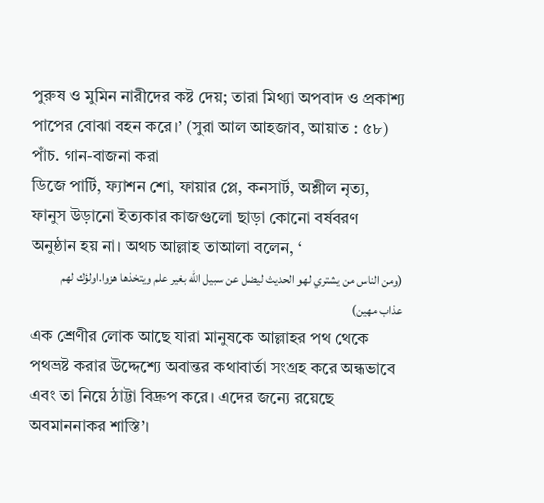পুরুষ ও মুমিন নারীদের কষ্ট দেয়; তারা মিথ্যা অপবাদ ও প্রকাশ্য পাপের বোঝা বহন করে।’ (সুরা আল আহজাব, আয়াত : ৫৮)
পাঁচ. গান-বাজনা করা
ডিজে পার্টি, ফ্যাশন শো, ফায়ার প্লে, কনসার্ট, অশ্লীল নৃত্য, ফানুস উড়ানো ইত্যকার কাজগুলো ছাড়া কোনো বর্ষবরণ অনুষ্ঠান হয় না। অথচ আল্লাহ তাআলা বলেন, ‘
(ومن الناس من يشتري لهو الحديث ليضل عن سبيل الله بغير علم ويتخذها هزوا.اولؤك لهم عذاب مهين)
এক শ্রেণীর লোক আছে যারা মানুষকে আল্লাহর পথ থেকে পথভ্রষ্ট করার উদ্দেশ্যে অবান্তর কথাবার্তা সংগ্রহ করে অন্ধভাবে এবং তা নিয়ে ঠাট্টা বিদ্রুপ করে। এদের জন্যে রয়েছে অবমাননাকর শাস্তি’।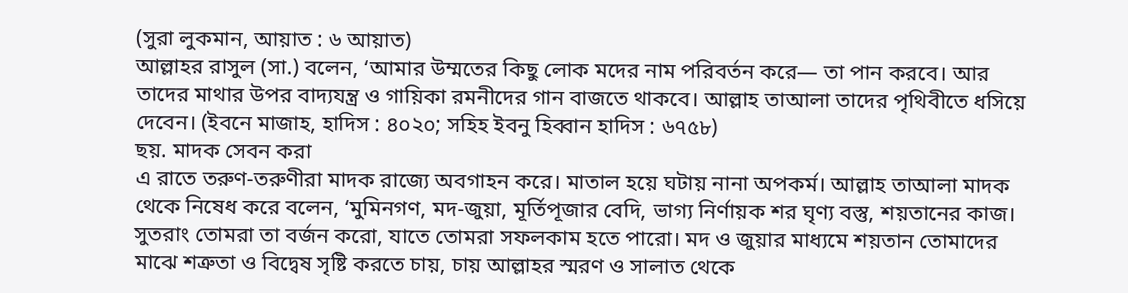(সুরা লুকমান, আয়াত : ৬ আয়াত)
আল্লাহর রাসুল (সা.) বলেন, ‘আমার উম্মতের কিছু লোক মদের নাম পরিবর্তন করে— তা পান করবে। আর তাদের মাথার উপর বাদ্যযন্ত্র ও গায়িকা রমনীদের গান বাজতে থাকবে। আল্লাহ তাআলা তাদের পৃথিবীতে ধসিয়ে দেবেন। (ইবনে মাজাহ, হাদিস : ৪০২০; সহিহ ইবনু হিব্বান হাদিস : ৬৭৫৮)
ছয়. মাদক সেবন করা
এ রাতে তরুণ-তরুণীরা মাদক রাজ্যে অবগাহন করে। মাতাল হয়ে ঘটায় নানা অপকর্ম। আল্লাহ তাআলা মাদক থেকে নিষেধ করে বলেন, ‘মুমিনগণ, মদ-জুয়া, মূর্তিপূজার বেদি, ভাগ্য নির্ণায়ক শর ঘৃণ্য বস্তু, শয়তানের কাজ। সুতরাং তোমরা তা বর্জন করো, যাতে তোমরা সফলকাম হতে পারো। মদ ও জুয়ার মাধ্যমে শয়তান তোমাদের মাঝে শত্রুতা ও বিদ্বেষ সৃষ্টি করতে চায়, চায় আল্লাহর স্মরণ ও সালাত থেকে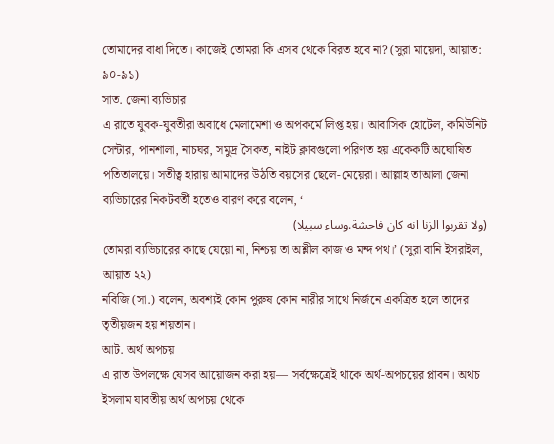তোমাদের বাধা দিতে। কাজেই তোমরা কি এসব থেকে বিরত হবে না? (সুরা মায়েদা, আয়াত: ৯০-৯১)
সাত. জেনা ব্যভিচার
এ রাতে যুবক-যুবতীরা অবাধে মেলামেশা ও অপকর্মে লিপ্ত হয়। আবাসিক হোটেল, কমিউনিট সেন্টার, পানশালা, নাচঘর, সমুদ্র সৈকত, নাইট ক্লাবগুলো পরিণত হয় একেকটি অঘোষিত পতিতালয়ে। সতীত্ব হারায় আমাদের উঠতি বয়সের ছেলে-মেয়েরা। আল্লাহ তাআলা জেনা ব্যভিচারের নিকটবর্তী হতেও বারণ করে বলেন, ‘
(ولا تقربوا الزنا انه كان فاحشة.وساء سبيلا)
তোমরা ব্যভিচারের কাছে যেয়ো না, নিশ্চয় তা অশ্লীল কাজ ও মন্দ পথ।’ (সুরা বানি ইসরাইল, আয়াত ২২)
নবিজি (সা.) বলেন, অবশ্যই কোন পুরুষ কোন নারীর সাথে নির্জনে একত্রিত হলে তাদের তৃতীয়জন হয় শয়তান।
আট. অর্থ অপচয়
এ রাত উপলক্ষে যেসব আয়োজন করা হয়— সর্বক্ষেত্রেই থাকে অর্থ-অপচয়ের প্লাবন। অথচ ইসলাম যাবতীয় অর্থ অপচয় থেকে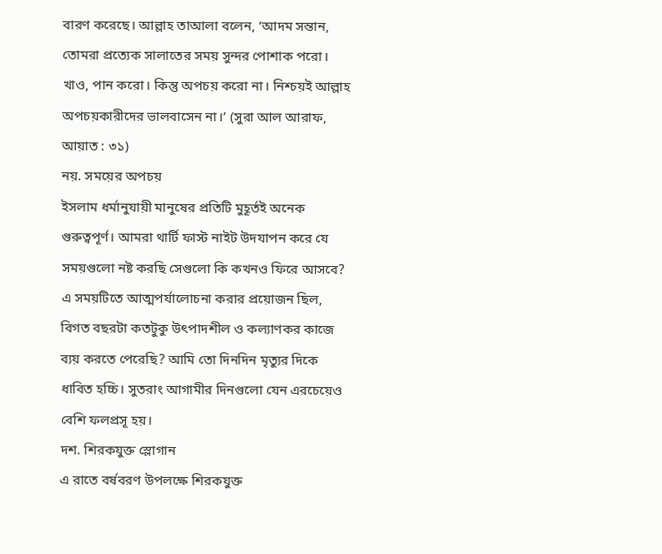বারণ করেছে। আল্লাহ তাআলা বলেন, ‘আদম সন্তান, তোমরা প্রত্যেক সালাতের সময় সুন্দর পোশাক পরো। খাও, পান করো। কিন্তু অপচয় করো না। নিশ্চয়ই আল্লাহ অপচয়কারীদের ভালবাসেন না।’ (সুরা আল আরাফ, আয়াত : ৩১)
নয়. সময়ের অপচয়
ইসলাম ধর্মানুযায়ী মানুষের প্রতিটি মুহূর্তই অনেক গুরুত্বপূর্ণ। আমরা থার্টি ফাস্ট নাইট উদযাপন করে যে সময়গুলো নষ্ট করছি সেগুলো কি কখনও ফিরে আসবে? এ সময়টিতে আত্মপর্যালোচনা করার প্রয়োজন ছিল, বিগত বছরটা কতটুকু উৎপাদশীল ও কল্যাণকর কাজে ব্যয় করতে পেরেছি? আমি তো দিনদিন মৃত্যুর দিকে ধাবিত হচ্চি। সুতরাং আগামীর দিনগুলো যেন এরচেয়েও বেশি ফলপ্রসূ হয়।
দশ. শিরকযুক্ত স্লোগান
এ রাতে বর্ষবরণ উপলক্ষে শিরকযুক্ত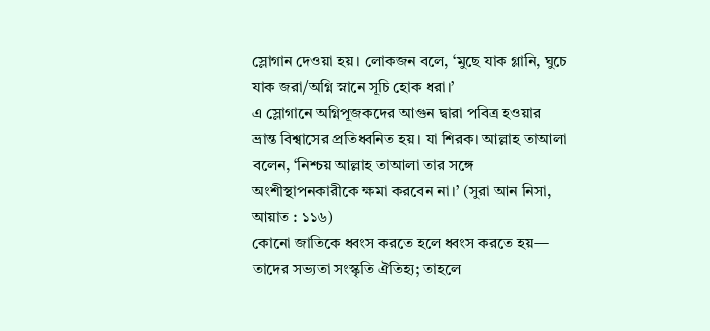স্লোগান দেওয়া হয়। লোকজন বলে, ‘মুছে যাক গ্লানি, ঘুচে যাক জরা/অগ্নি স্নানে সূচি হোক ধরা।’
এ স্লোগানে অগ্নিপূজকদের আগুন দ্বারা পবিত্র হওয়ার ভ্রান্ত বিশ্বাসের প্রতিধ্বনিত হয়। যা শিরক। আল্লাহ তাআলা বলেন, ‘নিশ্চয় আল্লাহ তাআলা তার সঙ্গে অংশীস্থাপনকারীকে ক্ষমা করবেন না।’ (সুরা আন নিসা, আয়াত : ১১৬)
কোনো জাতিকে ধ্বংস করতে হলে ধ্বংস করতে হয়— তাদের সভ্যতা সংস্কৃতি ঐতিহ্য; তাহলে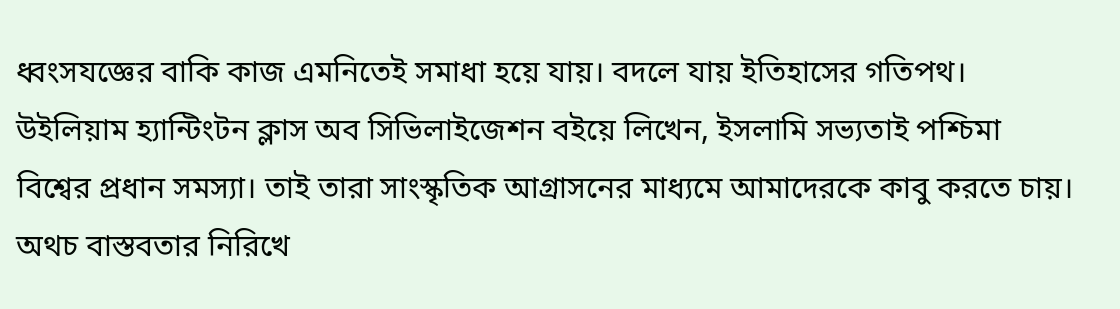ধ্বংসযজ্ঞের বাকি কাজ এমনিতেই সমাধা হয়ে যায়। বদলে যায় ইতিহাসের গতিপথ। উইলিয়াম হ্যান্টিংটন ক্লাস অব সিভিলাইজেশন বইয়ে লিখেন, ইসলামি সভ্যতাই পশ্চিমা বিশ্বের প্রধান সমস্যা। তাই তারা সাংস্কৃতিক আগ্রাসনের মাধ্যমে আমাদেরকে কাবু করতে চায়।
অথচ বাস্তবতার নিরিখে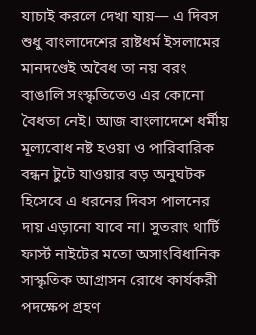যাচাই করলে দেখা যায়— এ দিবস শুধু বাংলাদেশের রাষ্টধর্ম ইসলামের মানদণ্ডেই অবৈধ তা নয় বরং বাঙালি সংস্কৃতিতেও এর কোনো বৈধতা নেই। আজ বাংলাদেশে ধর্মীয় মূল্যবোধ নষ্ট হওয়া ও পারিবারিক বন্ধন টুটে যাওয়ার বড় অনুঘটক হিসেবে এ ধরনের দিবস পালনের দায় এড়ানো যাবে না। সুতরাং থার্টি ফার্স্ট নাইটের মতো অসাংবিধানিক সাস্কৃতিক আগ্রাসন রোধে কার্যকরী পদক্ষেপ গ্রহণ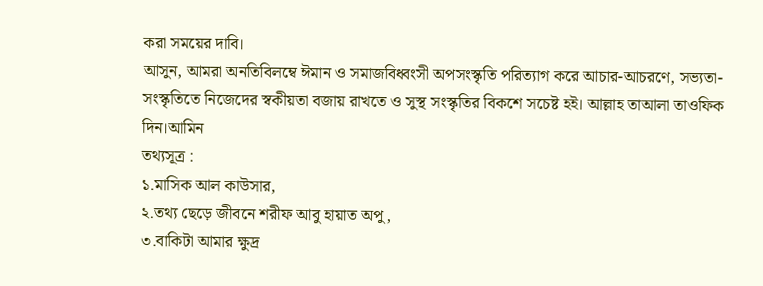করা সময়ের দাবি।
আসুন, আমরা অনতিবিলম্বে ঈমান ও সমাজবিধ্বংসী অপসংস্কৃতি পরিত্যাগ করে আচার-আচরণে, সভ্যতা-সংস্কৃতিতে নিজেদের স্বকীয়তা বজায় রাখতে ও সুস্থ সংস্কৃতির বিকশে সচেষ্ট হই। আল্লাহ তাআলা তাওফিক দিন।আমিন
তথ্যসূত্র :
১.মাসিক আল কাউসার,
২.তথ্য ছেড়ে জীবনে শরীফ আবু হায়াত অপু,
৩.বাকিটা আমার ক্ষুদ্র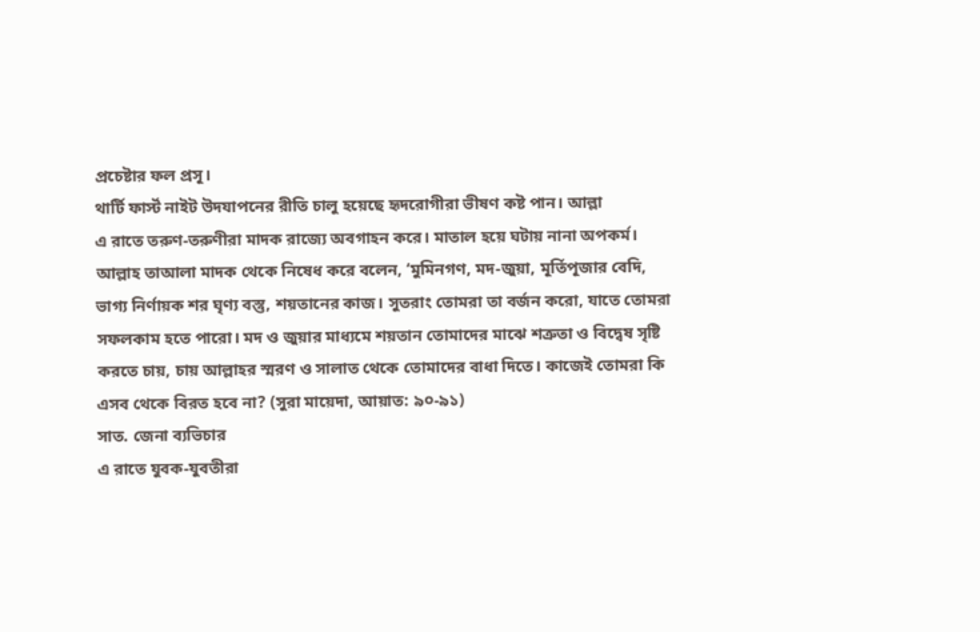প্রচেষ্টার ফল প্রসূ।
থার্টি ফার্স্ট নাইট উদযাপনের রীতি চালু হয়েছে হৃদরোগীরা ভীষণ কষ্ট পান। আল্লা
এ রাতে তরুণ-তরুণীরা মাদক রাজ্যে অবগাহন করে। মাতাল হয়ে ঘটায় নানা অপকর্ম। আল্লাহ তাআলা মাদক থেকে নিষেধ করে বলেন, ‘মুমিনগণ, মদ-জুয়া, মূর্তিপূজার বেদি, ভাগ্য নির্ণায়ক শর ঘৃণ্য বস্তু, শয়তানের কাজ। সুতরাং তোমরা তা বর্জন করো, যাতে তোমরা সফলকাম হতে পারো। মদ ও জুয়ার মাধ্যমে শয়তান তোমাদের মাঝে শত্রুতা ও বিদ্বেষ সৃষ্টি করতে চায়, চায় আল্লাহর স্মরণ ও সালাত থেকে তোমাদের বাধা দিতে। কাজেই তোমরা কি এসব থেকে বিরত হবে না? (সুরা মায়েদা, আয়াত: ৯০-৯১)
সাত. জেনা ব্যভিচার
এ রাতে যুবক-যুবতীরা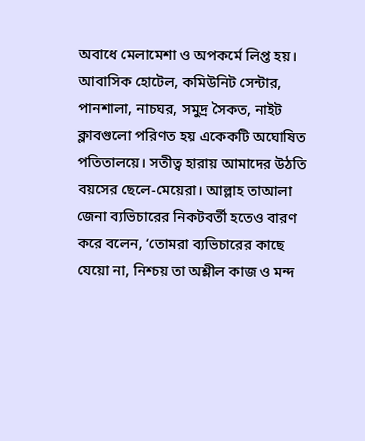অবাধে মেলামেশা ও অপকর্মে লিপ্ত হয়। আবাসিক হোটেল, কমিউনিট সেন্টার, পানশালা, নাচঘর, সমুদ্র সৈকত, নাইট ক্লাবগুলো পরিণত হয় একেকটি অঘোষিত পতিতালয়ে। সতীত্ব হারায় আমাদের উঠতি বয়সের ছেলে-মেয়েরা। আল্লাহ তাআলা জেনা ব্যভিচারের নিকটবর্তী হতেও বারণ করে বলেন, ‘তোমরা ব্যভিচারের কাছে যেয়ো না, নিশ্চয় তা অশ্লীল কাজ ও মন্দ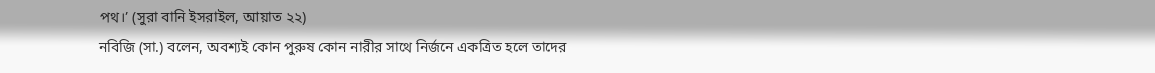পথ।’ (সুরা বানি ইসরাইল, আয়াত ২২)
নবিজি (সা.) বলেন, অবশ্যই কোন পুরুষ কোন নারীর সাথে নির্জনে একত্রিত হলে তাদের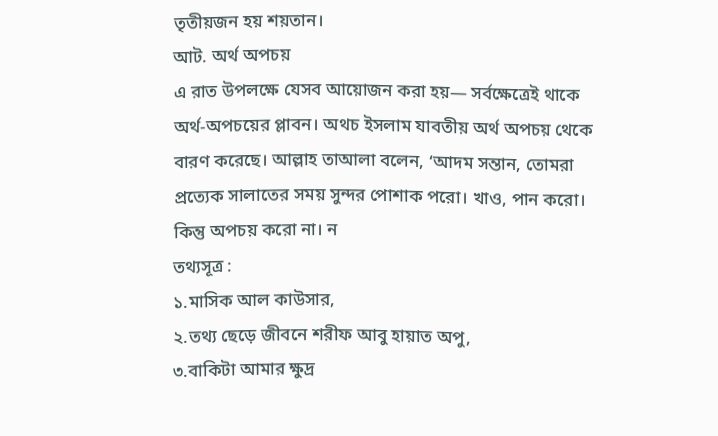তৃতীয়জন হয় শয়তান।
আট. অর্থ অপচয়
এ রাত উপলক্ষে যেসব আয়োজন করা হয়— সর্বক্ষেত্রেই থাকে অর্থ-অপচয়ের প্লাবন। অথচ ইসলাম যাবতীয় অর্থ অপচয় থেকে বারণ করেছে। আল্লাহ তাআলা বলেন, ‘আদম সন্তান, তোমরা প্রত্যেক সালাতের সময় সুন্দর পোশাক পরো। খাও, পান করো। কিন্তু অপচয় করো না। ন
তথ্যসূত্র :
১.মাসিক আল কাউসার,
২.তথ্য ছেড়ে জীবনে শরীফ আবু হায়াত অপু,
৩.বাকিটা আমার ক্ষুদ্র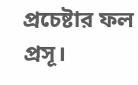প্রচেষ্টার ফল প্রসূ।